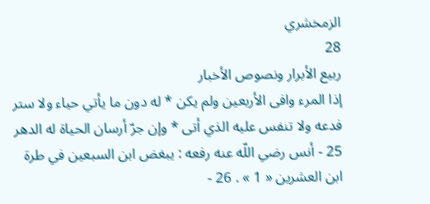الزمخشري
28
ربيع الأبرار ونصوص الأخبار
إذا المرء وافى الأربعين ولم يكن * له دون ما يأتي حياء ولا ستر فدعه ولا تنفس عليه الذي أتى * وإن جرّ أرسان الحياة له الدهر 25 - أنس رضي اللّه عنه رفعه : يبغض ابن السبعين في طرة ابن العشرين « 1 » . 26 -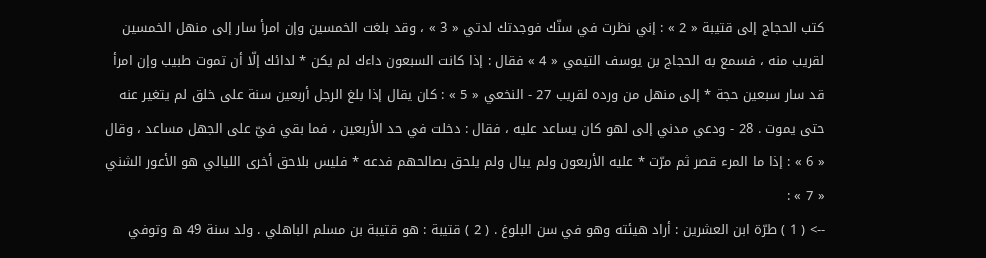كتب الحجاج إلى قتيبة « 2 » : إني نظرت في سنّك فوجدتك لدتي « 3 » ، وقد بلغت الخمسين وإن امرأ سار إلى منهل الخمسين لقريب منه ، فسمع به الحجاج بن يوسف التيمي « 4 » فقال : إذا كانت السبعون داءك لم يكن * لدائك إلّا أن تموت طبيب وإن امرأ قد سار سبعين حجة * إلى منهل من ورده لقريب 27 - النخعي « 5 » : كان يقال إذا بلغ الرجل أربعين سنة على خلق لم يتغير عنه حتى يموت . 28 - ودعي مدني إلى لهو كان يساعد عليه ، فقال : دخلت في حد الأربعين ، فما بقي فيّ على الجهل مساعد ، وقال « 6 » : إذا ما المرء قصر ثم مرّت * عليه الأربعون ولم يبال ولم يلحق بصالحهم فدعه * فليس بلاحق أخرى الليالي هو الأعور الشني « 7 » :
--> ( 1 ) طرّة ابن العشرين : أراد هيئته وهو في سن البلوغ . ( 2 ) قتيبة : هو قتيبة بن مسلم الباهلي . ولد سنة 49 ه وتوفي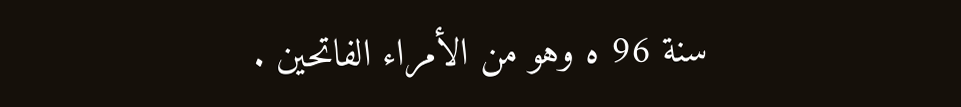سنة 96 ه وهو من الأمراء الفاتحين .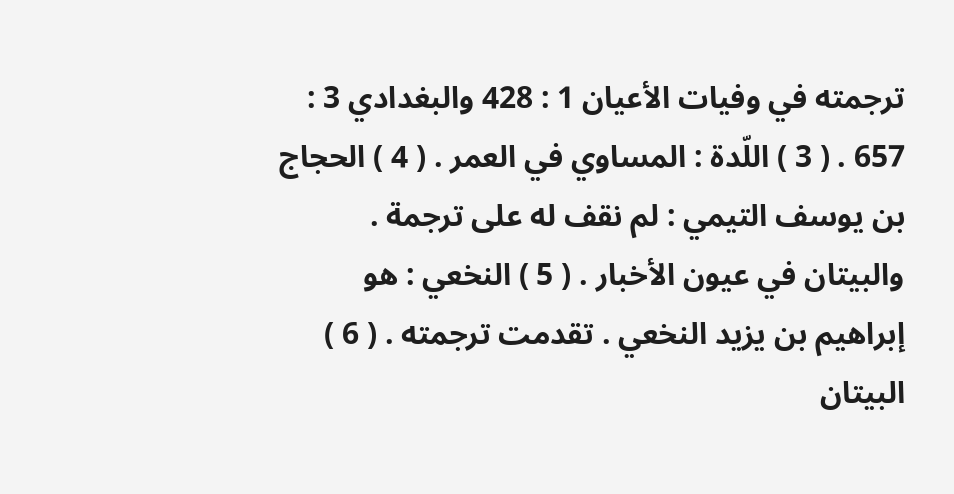ترجمته في وفيات الأعيان 1 : 428 والبغدادي 3 : 657 . ( 3 ) اللّدة : المساوي في العمر . ( 4 ) الحجاج بن يوسف التيمي : لم نقف له على ترجمة . والبيتان في عيون الأخبار . ( 5 ) النخعي : هو إبراهيم بن يزيد النخعي . تقدمت ترجمته . ( 6 ) البيتان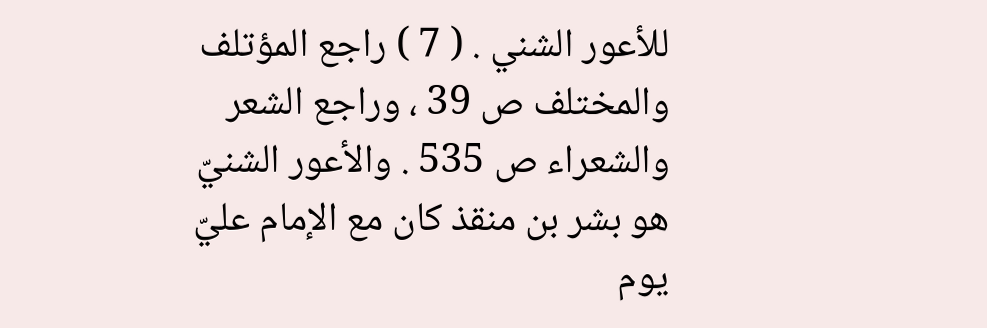للأعور الشني . ( 7 ) راجع المؤتلف والمختلف ص 39 ، وراجع الشعر والشعراء ص 535 . والأعور الشنيّ هو بشر بن منقذ كان مع الإمام عليّ يوم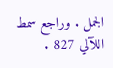الجمل . وراجع سمط اللآلي 827 .